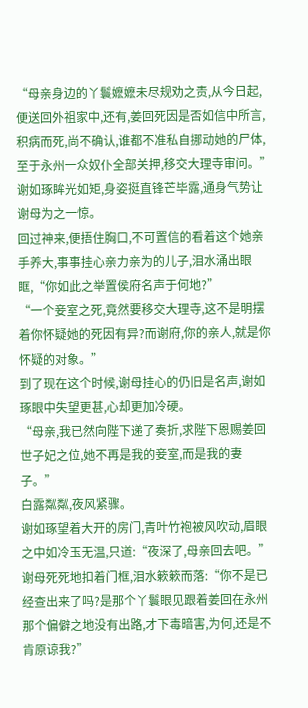“母亲身边的丫鬟嬷嬷未尽规劝之责,从今日起,便送回外祖家中,还有,姜回死因是否如信中所言,积病而死,尚不确认,谁都不准私自挪动她的尸体,至于永州一众奴仆全部关押,移交大理寺审问。”谢如琢眸光如矩,身姿挺直锋芒毕露,通身气势让谢母为之一惊。
回过神来,便捂住胸口,不可置信的看着这个她亲手养大,事事挂心亲力亲为的儿子,泪水涌出眼眶,“你如此之举置侯府名声于何地?”
“一个妾室之死,竟然要移交大理寺,这不是明摆着你怀疑她的死因有异?而谢府,你的亲人,就是你怀疑的对象。”
到了现在这个时候,谢母挂心的仍旧是名声,谢如琢眼中失望更甚,心却更加冷硬。
“母亲,我已然向陛下递了奏折,求陛下恩赐姜回世子妃之位,她不再是我的妾室,而是我的妻子。”
白露粼粼,夜风紧骤。
谢如琢望着大开的房门,青叶竹袍被风吹动,眉眼之中如冷玉无温,只道:“夜深了,母亲回去吧。”
谢母死死地扣着门框,泪水簌簌而落:“你不是已经查出来了吗?是那个丫鬟眼见跟着姜回在永州那个偏僻之地没有出路,才下毒暗害,为何,还是不肯原谅我?”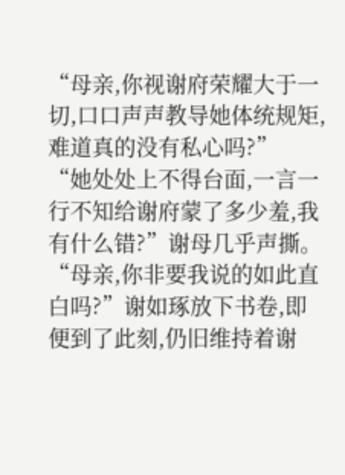“母亲,你视谢府荣耀大于一切,口口声声教导她体统规矩,难道真的没有私心吗?”
“她处处上不得台面,一言一行不知给谢府蒙了多少羞,我有什么错?”谢母几乎声撕。
“母亲,你非要我说的如此直白吗?”谢如琢放下书卷,即便到了此刻,仍旧维持着谢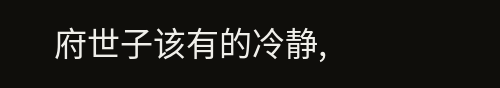府世子该有的冷静,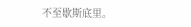不至歇斯底里。